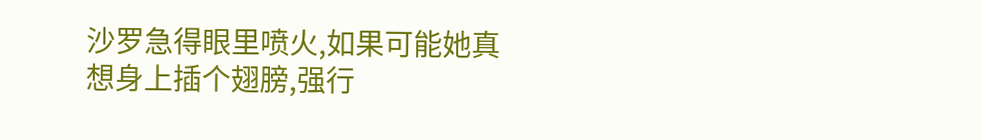沙罗急得眼里喷火,如果可能她真想身上插个翅膀,强行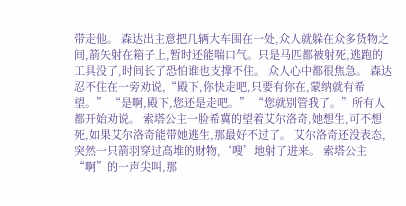带走他。 森达出主意把几辆大车围在一处,众人就躲在众多货物之间,箭矢射在箱子上,暂时还能喘口气。只是马匹都被射死,逃跑的工具没了,时间长了恐怕谁也支撑不住。 众人心中都很焦急。 森达忍不住在一旁劝说,“殿下,你快走吧,只要有你在,蒙纳就有希望。” “是啊,殿下,您还是走吧。” “您就别管我了。”所有人都开始劝说。 索塔公主一脸希冀的望着艾尔洛奇,她想生,可不想死,如果艾尔洛奇能带她逃生,那最好不过了。 艾尔洛奇还没表态,突然一只箭羽穿过高堆的财物,‘嗖’地射了进来。 索塔公主“啊”的一声尖叫,那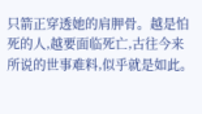只箭正穿透她的肩胛骨。越是怕死的人,越要面临死亡,古往今来所说的世事难料,似乎就是如此。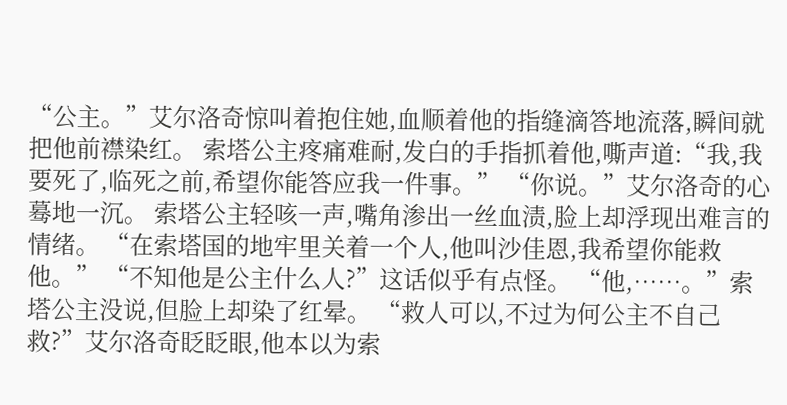“公主。”艾尔洛奇惊叫着抱住她,血顺着他的指缝滴答地流落,瞬间就把他前襟染红。 索塔公主疼痛难耐,发白的手指抓着他,嘶声道:“我,我要死了,临死之前,希望你能答应我一件事。” “你说。”艾尔洛奇的心蓦地一沉。 索塔公主轻咳一声,嘴角渗出一丝血渍,脸上却浮现出难言的情绪。 “在索塔国的地牢里关着一个人,他叫沙佳恩,我希望你能救他。” “不知他是公主什么人?”这话似乎有点怪。 “他,……。”索塔公主没说,但脸上却染了红晕。 “救人可以,不过为何公主不自己救?”艾尔洛奇眨眨眼,他本以为索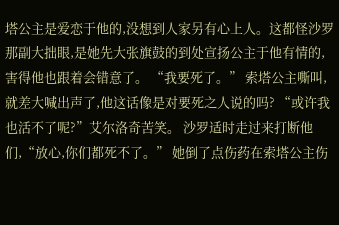塔公主是爱恋于他的,没想到人家另有心上人。这都怪沙罗那副大拙眼,是她先大张旗鼓的到处宣扬公主于他有情的,害得他也跟着会错意了。 “我要死了。” 索塔公主嘶叫,就差大喊出声了,他这话像是对要死之人说的吗? “或许我也活不了呢?”艾尔洛奇苦笑。 沙罗适时走过来打断他们,“放心,你们都死不了。” 她倒了点伤药在索塔公主伤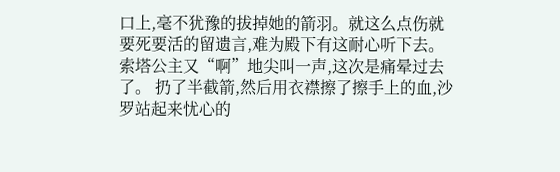口上,毫不犹豫的拔掉她的箭羽。就这么点伤就要死要活的留遗言,难为殿下有这耐心听下去。 索塔公主又“啊”地尖叫一声,这次是痛晕过去了。 扔了半截箭,然后用衣襟擦了擦手上的血,沙罗站起来忧心的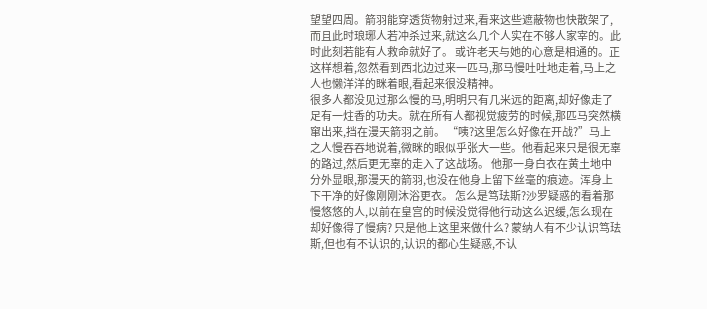望望四周。箭羽能穿透货物射过来,看来这些遮蔽物也快散架了,而且此时琅琊人若冲杀过来,就这么几个人实在不够人家宰的。此时此刻若能有人救命就好了。 或许老天与她的心意是相通的。正这样想着,忽然看到西北边过来一匹马,那马慢吐吐地走着,马上之人也懒洋洋的眯着眼,看起来很没精神。
很多人都没见过那么慢的马,明明只有几米远的距离,却好像走了足有一炷香的功夫。就在所有人都视觉疲劳的时候,那匹马突然横窜出来,挡在漫天箭羽之前。 “咦?这里怎么好像在开战?”马上之人慢吞吞地说着,微眯的眼似乎张大一些。他看起来只是很无辜的路过,然后更无辜的走入了这战场。 他那一身白衣在黄土地中分外显眼,那漫天的箭羽,也没在他身上留下丝毫的痕迹。浑身上下干净的好像刚刚沐浴更衣。 怎么是笃珐斯?沙罗疑惑的看着那慢悠悠的人,以前在皇宫的时候没觉得他行动这么迟缓,怎么现在却好像得了慢病? 只是他上这里来做什么? 蒙纳人有不少认识笃珐斯,但也有不认识的,认识的都心生疑惑,不认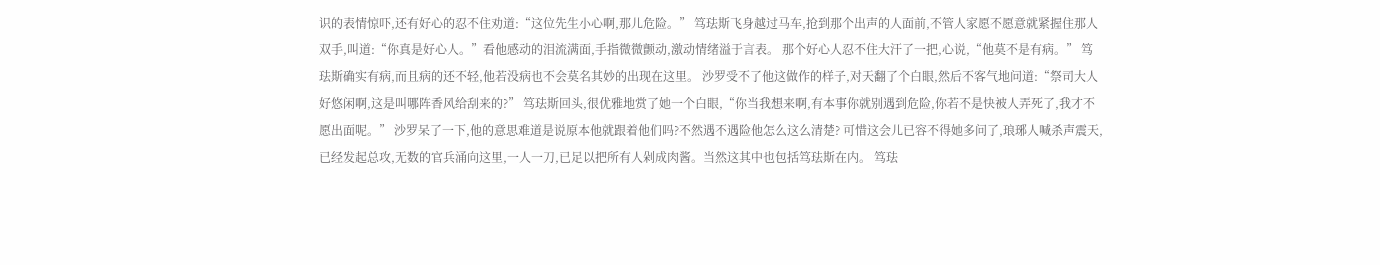识的表情惊吓,还有好心的忍不住劝道:“这位先生小心啊,那儿危险。” 笃珐斯飞身越过马车,抢到那个出声的人面前,不管人家愿不愿意就紧握住那人双手,叫道:“你真是好心人。”看他感动的泪流满面,手指微微颤动,激动情绪溢于言表。 那个好心人忍不住大汗了一把,心说,“他莫不是有病。” 笃珐斯确实有病,而且病的还不轻,他若没病也不会莫名其妙的出现在这里。 沙罗受不了他这做作的样子,对天翻了个白眼,然后不客气地问道:“祭司大人好悠闲啊,这是叫哪阵香风给刮来的?” 笃珐斯回头,很优雅地赏了她一个白眼,“你当我想来啊,有本事你就别遇到危险,你若不是快被人弄死了,我才不愿出面呢。” 沙罗呆了一下,他的意思难道是说原本他就跟着他们吗?不然遇不遇险他怎么这么清楚? 可惜这会儿已容不得她多问了,琅琊人喊杀声震天,已经发起总攻,无数的官兵涌向这里,一人一刀,已足以把所有人剁成肉酱。当然这其中也包括笃珐斯在内。 笃珐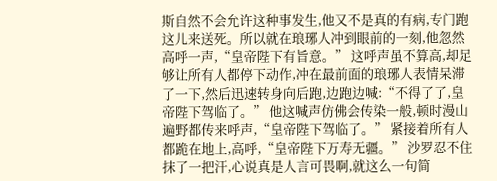斯自然不会允许这种事发生,他又不是真的有病,专门跑这儿来送死。所以就在琅琊人冲到眼前的一刻,他忽然高呼一声,“皇帝陛下有旨意。” 这呼声虽不算高,却足够让所有人都停下动作,冲在最前面的琅琊人表情呆滞了一下,然后迅速转身向后跑,边跑边喊:“不得了了,皇帝陛下驾临了。” 他这喊声仿佛会传染一般,顿时漫山遍野都传来呼声,“皇帝陛下驾临了。” 紧接着所有人都跪在地上,高呼,“皇帝陛下万寿无疆。” 沙罗忍不住抹了一把汗,心说真是人言可畏啊,就这么一句简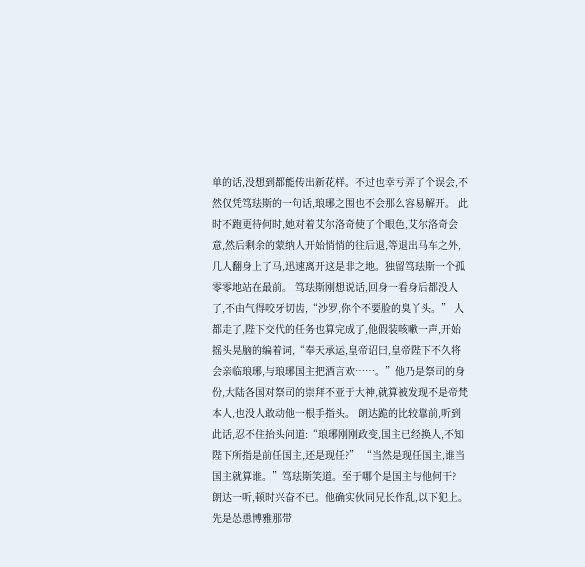单的话,没想到都能传出新花样。不过也幸亏弄了个误会,不然仅凭笃珐斯的一句话,琅琊之围也不会那么容易解开。 此时不跑更待何时,她对着艾尔洛奇使了个眼色,艾尔洛奇会意,然后剩余的蒙纳人开始悄悄的往后退,等退出马车之外,几人翻身上了马,迅速离开这是非之地。独留笃珐斯一个孤零零地站在最前。 笃珐斯刚想说话,回身一看身后都没人了,不由气得咬牙切齿,“沙罗,你个不要脸的臭丫头。” 人都走了,陛下交代的任务也算完成了,他假装咳嗽一声,开始摇头晃脑的编着词,“奉天承运,皇帝诏曰,皇帝陛下不久将会亲临琅琊,与琅琊国主把酒言欢……。”他乃是祭司的身份,大陆各国对祭司的崇拜不亚于大神,就算被发现不是帝梵本人,也没人敢动他一根手指头。 朗达跪的比较靠前,听到此话,忍不住抬头问道:“琅琊刚刚政变,国主已经换人,不知陛下所指是前任国主,还是现任?” “当然是现任国主,谁当国主就算谁。”笃珐斯笑道。至于哪个是国主与他何干? 朗达一听,顿时兴奋不已。他确实伙同兄长作乱,以下犯上。先是怂恿博雅那带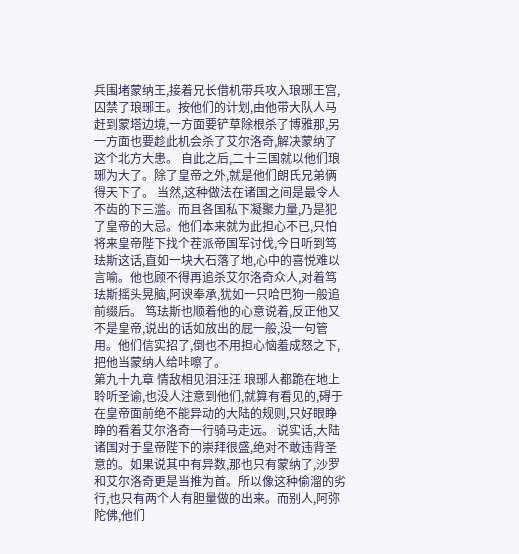兵围堵蒙纳王,接着兄长借机带兵攻入琅琊王宫,囚禁了琅琊王。按他们的计划,由他带大队人马赶到蒙塔边境,一方面要铲草除根杀了博雅那,另一方面也要趁此机会杀了艾尔洛奇,解决蒙纳了这个北方大患。 自此之后,二十三国就以他们琅琊为大了。除了皇帝之外,就是他们朗氏兄弟俩得天下了。 当然,这种做法在诸国之间是最令人不齿的下三滥。而且各国私下凝聚力量,乃是犯了皇帝的大忌。他们本来就为此担心不已,只怕将来皇帝陛下找个茬派帝国军讨伐,今日听到笃珐斯这话,直如一块大石落了地,心中的喜悦难以言喻。他也顾不得再追杀艾尔洛奇众人,对着笃珐斯摇头晃脑,阿谀奉承,犹如一只哈巴狗一般追前缀后。 笃珐斯也顺着他的心意说着,反正他又不是皇帝,说出的话如放出的屁一般,没一句管用。他们信实招了,倒也不用担心恼羞成怒之下,把他当蒙纳人给咔嚓了。
第九十九章 情敌相见泪汪汪 琅琊人都跪在地上聆听圣谕,也没人注意到他们,就算有看见的,碍于在皇帝面前绝不能异动的大陆的规则,只好眼睁睁的看着艾尔洛奇一行骑马走远。 说实话,大陆诸国对于皇帝陛下的崇拜很盛,绝对不敢违背圣意的。如果说其中有异数,那也只有蒙纳了,沙罗和艾尔洛奇更是当推为首。所以像这种偷溜的劣行,也只有两个人有胆量做的出来。而别人,阿弥陀佛,他们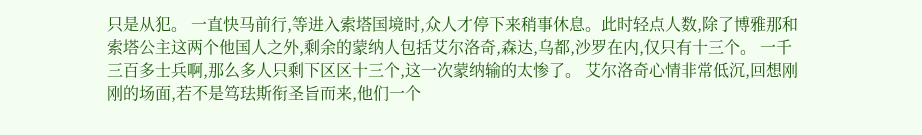只是从犯。 一直快马前行,等进入索塔国境时,众人才停下来稍事休息。此时轻点人数,除了博雅那和索塔公主这两个他国人之外,剩余的蒙纳人包括艾尔洛奇,森达,乌都,沙罗在内,仅只有十三个。 一千三百多士兵啊,那么多人只剩下区区十三个,这一次蒙纳输的太惨了。 艾尔洛奇心情非常低沉,回想刚刚的场面,若不是笃珐斯衔圣旨而来,他们一个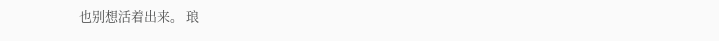也别想活着出来。 琅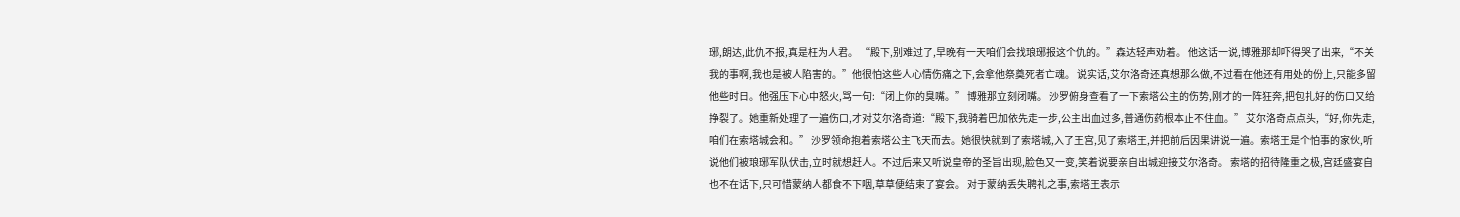琊,朗达,此仇不报,真是枉为人君。 “殿下,别难过了,早晚有一天咱们会找琅琊报这个仇的。”森达轻声劝着。 他这话一说,博雅那却吓得哭了出来,“不关我的事啊,我也是被人陷害的。”他很怕这些人心情伤痛之下,会拿他祭奠死者亡魂。 说实话,艾尔洛奇还真想那么做,不过看在他还有用处的份上,只能多留他些时日。他强压下心中怒火,骂一句:“闭上你的臭嘴。” 博雅那立刻闭嘴。 沙罗俯身查看了一下索塔公主的伤势,刚才的一阵狂奔,把包扎好的伤口又给挣裂了。她重新处理了一遍伤口,才对艾尔洛奇道:“殿下,我骑着巴加依先走一步,公主出血过多,普通伤药根本止不住血。” 艾尔洛奇点点头,“好,你先走,咱们在索塔城会和。” 沙罗领命抱着索塔公主飞天而去。她很快就到了索塔城,入了王宫,见了索塔王,并把前后因果讲说一遍。索塔王是个怕事的家伙,听说他们被琅琊军队伏击,立时就想赶人。不过后来又听说皇帝的圣旨出现,脸色又一变,笑着说要亲自出城迎接艾尔洛奇。 索塔的招待隆重之极,宫廷盛宴自也不在话下,只可惜蒙纳人都食不下咽,草草便结束了宴会。 对于蒙纳丢失聘礼之事,索塔王表示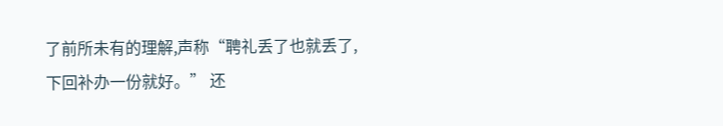了前所未有的理解,声称“聘礼丢了也就丢了,下回补办一份就好。” 还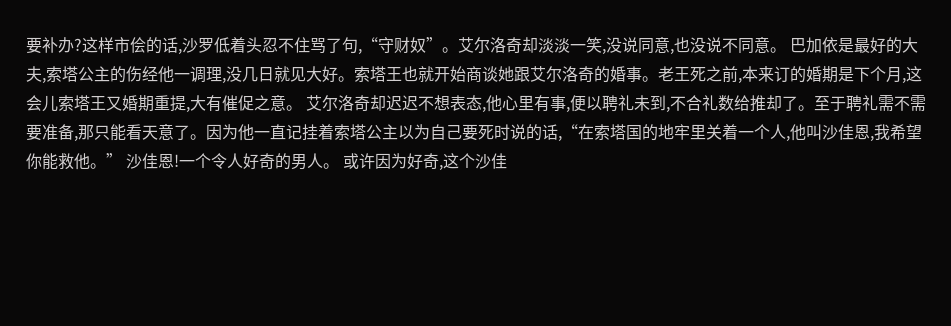要补办?这样市侩的话,沙罗低着头忍不住骂了句,“守财奴”。艾尔洛奇却淡淡一笑,没说同意,也没说不同意。 巴加依是最好的大夫,索塔公主的伤经他一调理,没几日就见大好。索塔王也就开始商谈她跟艾尔洛奇的婚事。老王死之前,本来订的婚期是下个月,这会儿索塔王又婚期重提,大有催促之意。 艾尔洛奇却迟迟不想表态,他心里有事,便以聘礼未到,不合礼数给推却了。至于聘礼需不需要准备,那只能看天意了。因为他一直记挂着索塔公主以为自己要死时说的话,“在索塔国的地牢里关着一个人,他叫沙佳恩,我希望你能救他。” 沙佳恩!一个令人好奇的男人。 或许因为好奇,这个沙佳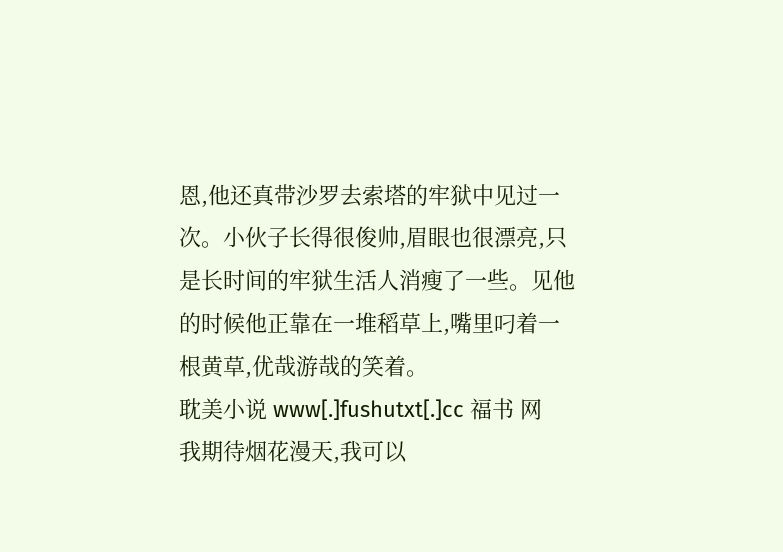恩,他还真带沙罗去索塔的牢狱中见过一次。小伙子长得很俊帅,眉眼也很漂亮,只是长时间的牢狱生活人消瘦了一些。见他的时候他正靠在一堆稻草上,嘴里叼着一根黄草,优哉游哉的笑着。
耽美小说 www[.]fushutxt[.]cc 福书 网
我期待烟花漫天,我可以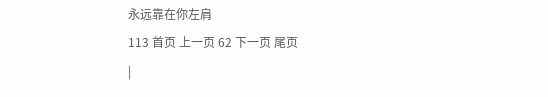永远靠在你左肩
113 首页 上一页 62 下一页 尾页
|